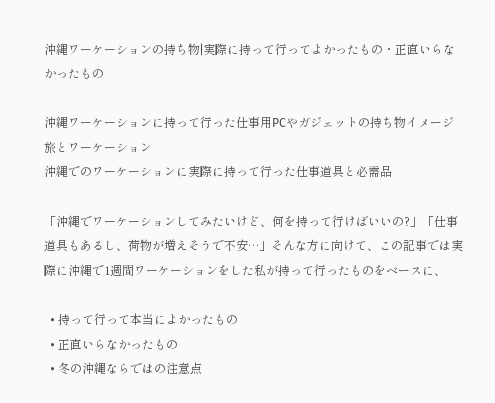沖縄ワーケーションの持ち物|実際に持って行ってよかったもの・正直いらなかったもの

沖縄ワーケーションに持って行った仕事用PCやガジェットの持ち物イメージ 旅とワーケーション
沖縄でのワーケーションに実際に持って行った仕事道具と必需品

「沖縄でワーケーションしてみたいけど、何を持って行けばいいの?」「仕事道具もあるし、荷物が増えそうで不安…」そんな方に向けて、この記事では実際に沖縄で1週間ワーケーションをした私が持って行ったものをベースに、

  • 持って行って本当によかったもの
  • 正直いらなかったもの
  • 冬の沖縄ならではの注意点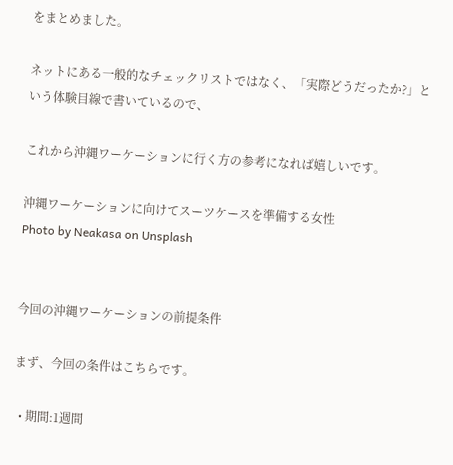をまとめました。

ネットにある一般的なチェックリストではなく、「実際どうだったか?」という体験目線で書いているので、

これから沖縄ワーケーションに行く方の参考になれば嬉しいです。

沖縄ワーケーションに向けてスーツケースを準備する女性
Photo by Neakasa on Unsplash


今回の沖縄ワーケーションの前提条件

まず、今回の条件はこちらです。

  • 期間:1週間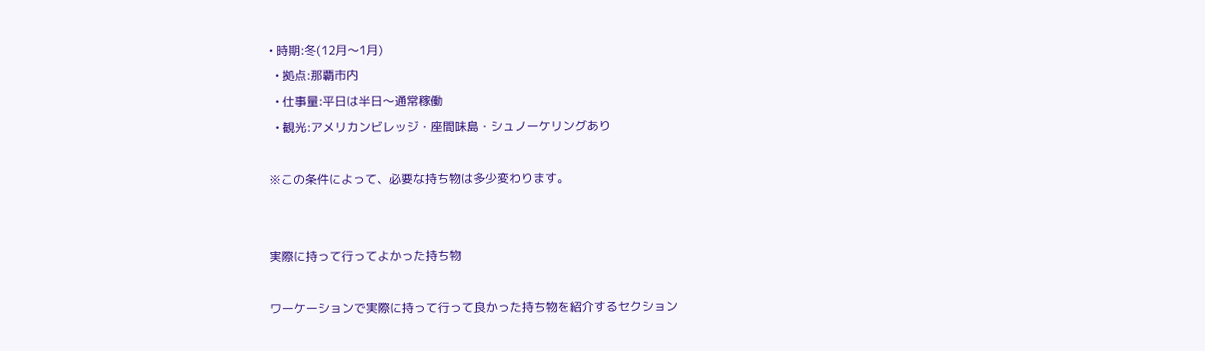• 時期:冬(12月〜1月)
  • 拠点:那覇市内
  • 仕事量:平日は半日〜通常稼働
  • 観光:アメリカンビレッジ・座間味島・シュノーケリングあり

※この条件によって、必要な持ち物は多少変わります。


実際に持って行ってよかった持ち物

ワーケーションで実際に持って行って良かった持ち物を紹介するセクション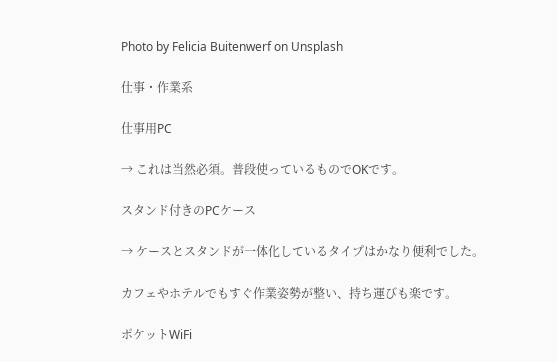Photo by Felicia Buitenwerf on Unsplash

仕事・作業系

仕事用PC

→ これは当然必須。普段使っているものでOKです。

スタンド付きのPCケース

→ ケースとスタンドが一体化しているタイプはかなり便利でした。

カフェやホテルでもすぐ作業姿勢が整い、持ち運びも楽です。

ポケットWiFi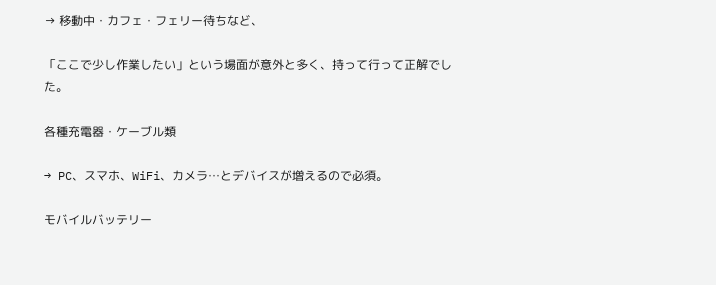→ 移動中・カフェ・フェリー待ちなど、

「ここで少し作業したい」という場面が意外と多く、持って行って正解でした。

各種充電器・ケーブル類

→ PC、スマホ、WiFi、カメラ…とデバイスが増えるので必須。

モバイルバッテリー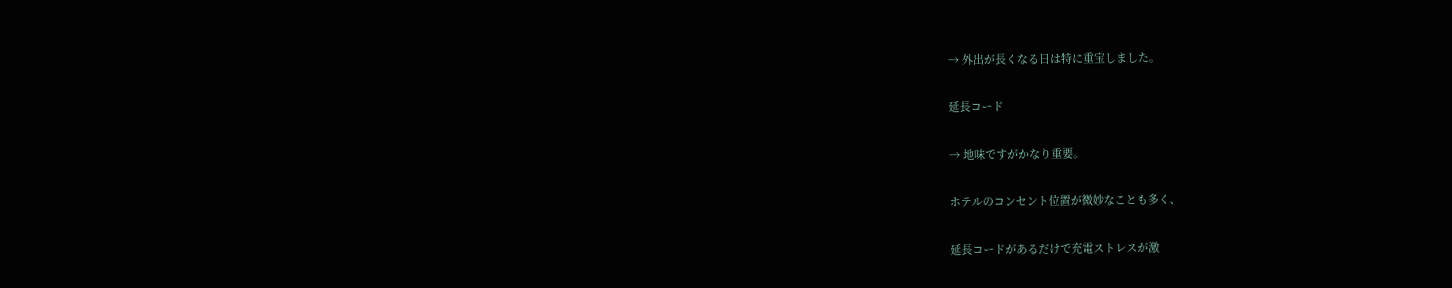→ 外出が長くなる日は特に重宝しました。

延長コード

→ 地味ですがかなり重要。

ホテルのコンセント位置が微妙なことも多く、

延長コードがあるだけで充電ストレスが激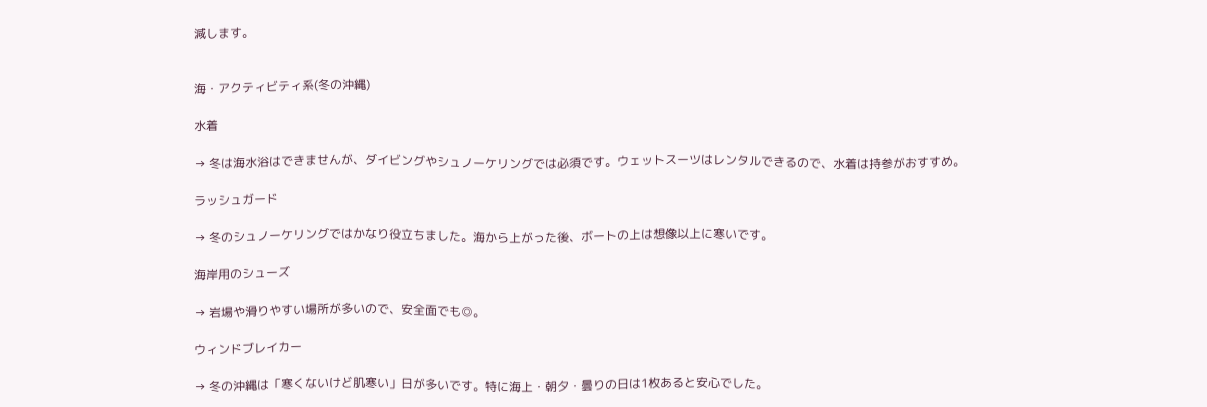減します。


海・アクティビティ系(冬の沖縄)

水着

→ 冬は海水浴はできませんが、ダイビングやシュノーケリングでは必須です。ウェットスーツはレンタルできるので、水着は持参がおすすめ。

ラッシュガード

→ 冬のシュノーケリングではかなり役立ちました。海から上がった後、ボートの上は想像以上に寒いです。

海岸用のシューズ

→ 岩場や滑りやすい場所が多いので、安全面でも◎。

ウィンドブレイカー

→ 冬の沖縄は「寒くないけど肌寒い」日が多いです。特に海上・朝夕・曇りの日は1枚あると安心でした。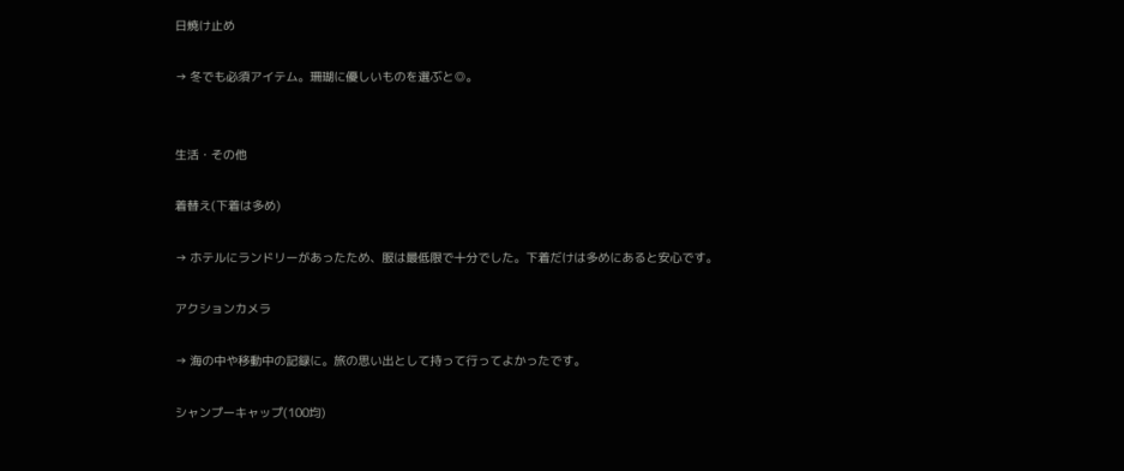日焼け止め

→ 冬でも必須アイテム。珊瑚に優しいものを選ぶと◎。


生活・その他

着替え(下着は多め)

→ ホテルにランドリーがあったため、服は最低限で十分でした。下着だけは多めにあると安心です。

アクションカメラ

→ 海の中や移動中の記録に。旅の思い出として持って行ってよかったです。

シャンプーキャップ(100均)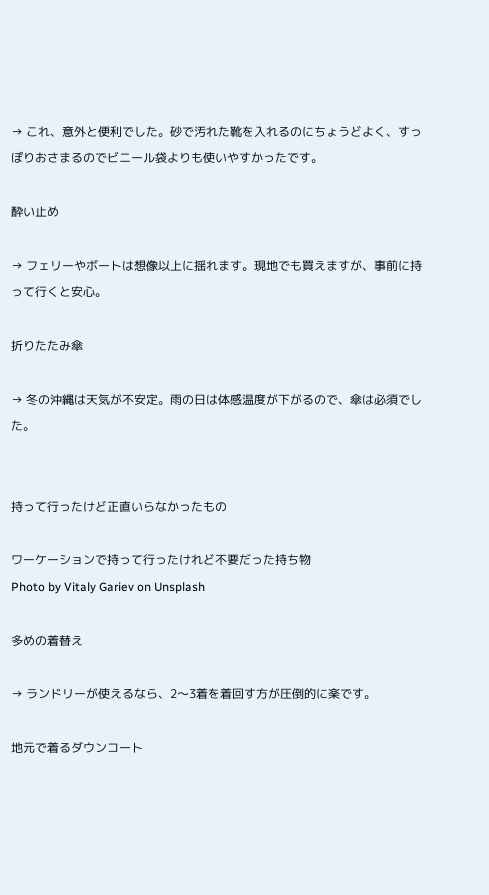→ これ、意外と便利でした。砂で汚れた靴を入れるのにちょうどよく、すっぽりおさまるのでビニール袋よりも使いやすかったです。

酔い止め

→ フェリーやボートは想像以上に揺れます。現地でも買えますが、事前に持って行くと安心。

折りたたみ傘

→ 冬の沖縄は天気が不安定。雨の日は体感温度が下がるので、傘は必須でした。


持って行ったけど正直いらなかったもの

ワーケーションで持って行ったけれど不要だった持ち物
Photo by Vitaly Gariev on Unsplash

多めの着替え

→ ランドリーが使えるなら、2〜3着を着回す方が圧倒的に楽です。

地元で着るダウンコート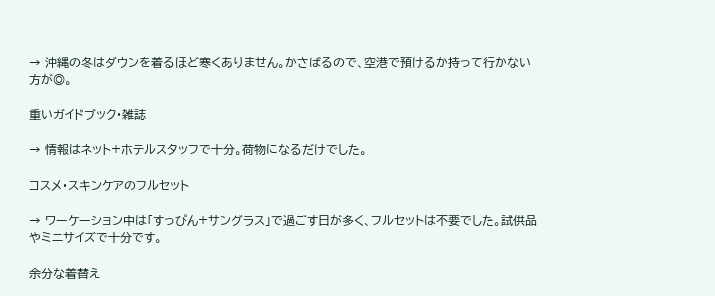→ 沖縄の冬はダウンを着るほど寒くありません。かさばるので、空港で預けるか持って行かない方が◎。

重いガイドブック・雑誌

→ 情報はネット+ホテルスタッフで十分。荷物になるだけでした。

コスメ・スキンケアのフルセット

→ ワーケーション中は「すっぴん+サングラス」で過ごす日が多く、フルセットは不要でした。試供品やミニサイズで十分です。

余分な着替え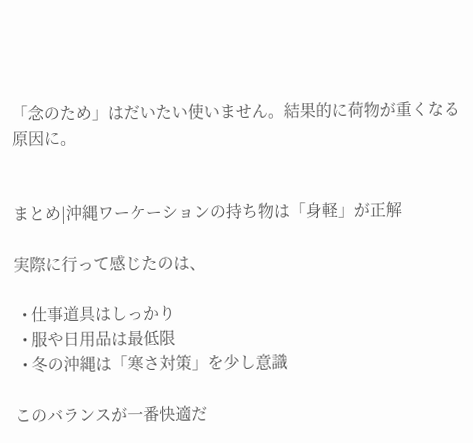「念のため」はだいたい使いません。結果的に荷物が重くなる原因に。


まとめ|沖縄ワーケーションの持ち物は「身軽」が正解

実際に行って感じたのは、

  • 仕事道具はしっかり
  • 服や日用品は最低限
  • 冬の沖縄は「寒さ対策」を少し意識

このバランスが一番快適だ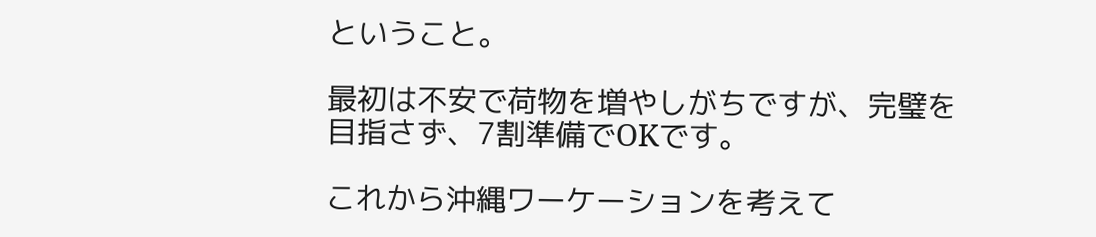ということ。

最初は不安で荷物を増やしがちですが、完璧を目指さず、7割準備でOKです。

これから沖縄ワーケーションを考えて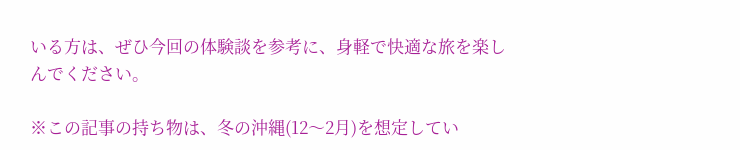いる方は、ぜひ今回の体験談を参考に、身軽で快適な旅を楽しんでください。

※この記事の持ち物は、冬の沖縄(12〜2月)を想定してい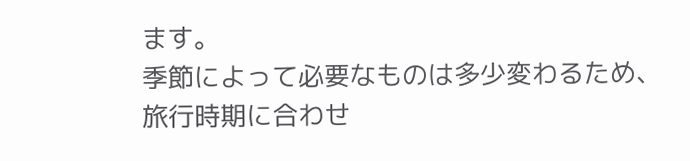ます。
季節によって必要なものは多少変わるため、旅行時期に合わせ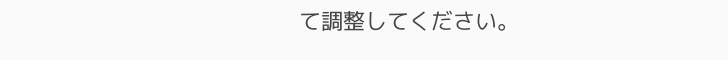て調整してください。